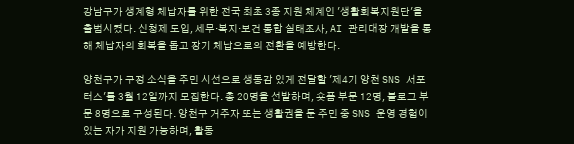강남구가 생계형 체납자를 위한 전국 최초 3종 지원 체계인 '생활회복지원단'을 출범시켰다. 신청제 도입, 세무·복지·보건 통합 실태조사, AI 관리대장 개발을 통해 체납자의 회복을 돕고 장기 체납으로의 전환을 예방한다.

양천구가 구정 소식을 주민 시선으로 생동감 있게 전달할 '제4기 양천 SNS 서포터스'를 3월 12일까지 모집한다. 총 20명을 선발하며, 숏폼 부문 12명, 블로그 부문 8명으로 구성된다. 양천구 거주자 또는 생활권을 둔 주민 중 SNS 운영 경험이 있는 자가 지원 가능하며, 활동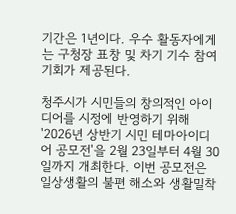기간은 1년이다. 우수 활동자에게는 구청장 표창 및 차기 기수 참여 기회가 제공된다.

청주시가 시민들의 창의적인 아이디어를 시정에 반영하기 위해 '2026년 상반기 시민 테마아이디어 공모전'을 2월 23일부터 4월 30일까지 개최한다. 이번 공모전은 일상생활의 불편 해소와 생활밀착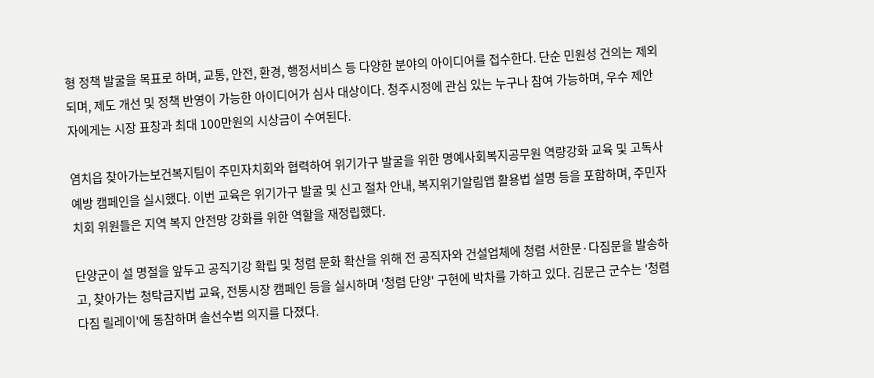형 정책 발굴을 목표로 하며, 교통, 안전, 환경, 행정서비스 등 다양한 분야의 아이디어를 접수한다. 단순 민원성 건의는 제외되며, 제도 개선 및 정책 반영이 가능한 아이디어가 심사 대상이다. 청주시정에 관심 있는 누구나 참여 가능하며, 우수 제안자에게는 시장 표창과 최대 100만원의 시상금이 수여된다.

염치읍 찾아가는보건복지팀이 주민자치회와 협력하여 위기가구 발굴을 위한 명예사회복지공무원 역량강화 교육 및 고독사 예방 캠페인을 실시했다. 이번 교육은 위기가구 발굴 및 신고 절차 안내, 복지위기알림앱 활용법 설명 등을 포함하며, 주민자치회 위원들은 지역 복지 안전망 강화를 위한 역할을 재정립했다.

단양군이 설 명절을 앞두고 공직기강 확립 및 청렴 문화 확산을 위해 전 공직자와 건설업체에 청렴 서한문·다짐문을 발송하고, 찾아가는 청탁금지법 교육, 전통시장 캠페인 등을 실시하며 '청렴 단양' 구현에 박차를 가하고 있다. 김문근 군수는 '청렴 다짐 릴레이'에 동참하며 솔선수범 의지를 다졌다.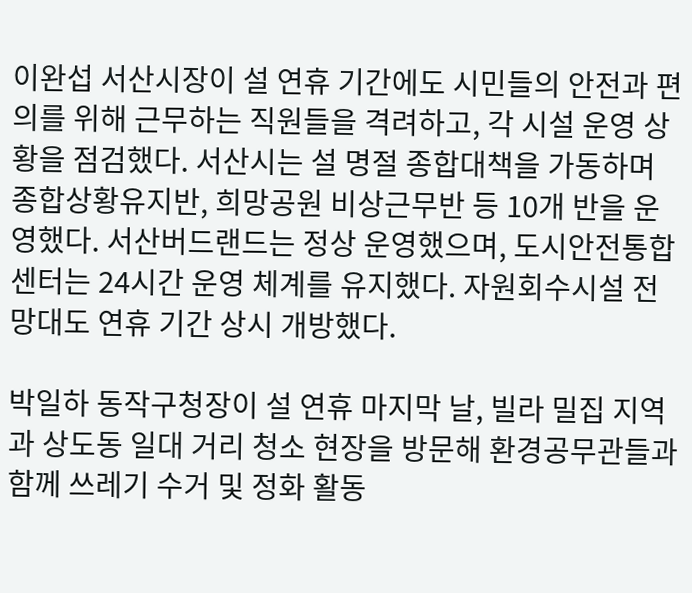이완섭 서산시장이 설 연휴 기간에도 시민들의 안전과 편의를 위해 근무하는 직원들을 격려하고, 각 시설 운영 상황을 점검했다. 서산시는 설 명절 종합대책을 가동하며 종합상황유지반, 희망공원 비상근무반 등 10개 반을 운영했다. 서산버드랜드는 정상 운영했으며, 도시안전통합센터는 24시간 운영 체계를 유지했다. 자원회수시설 전망대도 연휴 기간 상시 개방했다.

박일하 동작구청장이 설 연휴 마지막 날, 빌라 밀집 지역과 상도동 일대 거리 청소 현장을 방문해 환경공무관들과 함께 쓰레기 수거 및 정화 활동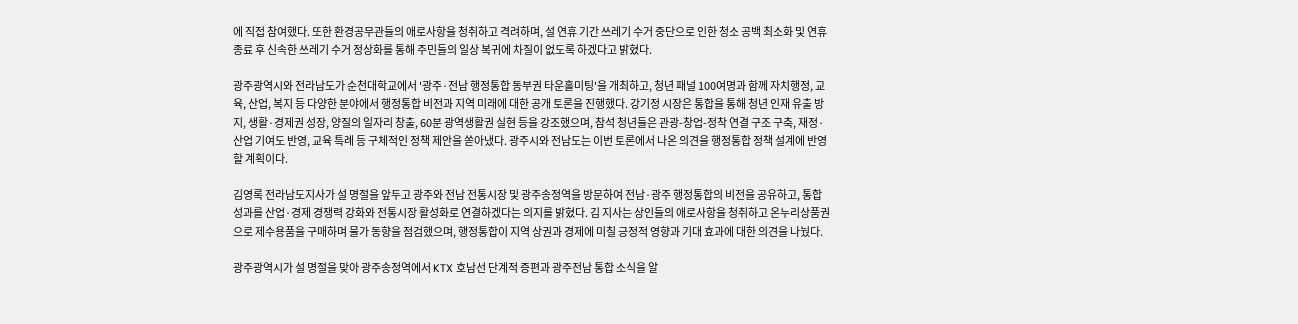에 직접 참여했다. 또한 환경공무관들의 애로사항을 청취하고 격려하며, 설 연휴 기간 쓰레기 수거 중단으로 인한 청소 공백 최소화 및 연휴 종료 후 신속한 쓰레기 수거 정상화를 통해 주민들의 일상 복귀에 차질이 없도록 하겠다고 밝혔다.

광주광역시와 전라남도가 순천대학교에서 '광주·전남 행정통합 동부권 타운홀미팅'을 개최하고, 청년 패널 100여명과 함께 자치행정, 교육, 산업, 복지 등 다양한 분야에서 행정통합 비전과 지역 미래에 대한 공개 토론을 진행했다. 강기정 시장은 통합을 통해 청년 인재 유출 방지, 생활·경제권 성장, 양질의 일자리 창출, 60분 광역생활권 실현 등을 강조했으며, 참석 청년들은 관광-창업-정착 연결 구조 구축, 재정·산업 기여도 반영, 교육 특례 등 구체적인 정책 제안을 쏟아냈다. 광주시와 전남도는 이번 토론에서 나온 의견을 행정통합 정책 설계에 반영할 계획이다.

김영록 전라남도지사가 설 명절을 앞두고 광주와 전남 전통시장 및 광주송정역을 방문하여 전남·광주 행정통합의 비전을 공유하고, 통합 성과를 산업·경제 경쟁력 강화와 전통시장 활성화로 연결하겠다는 의지를 밝혔다. 김 지사는 상인들의 애로사항을 청취하고 온누리상품권으로 제수용품을 구매하며 물가 동향을 점검했으며, 행정통합이 지역 상권과 경제에 미칠 긍정적 영향과 기대 효과에 대한 의견을 나눴다.

광주광역시가 설 명절을 맞아 광주송정역에서 KTX 호남선 단계적 증편과 광주전남 통합 소식을 알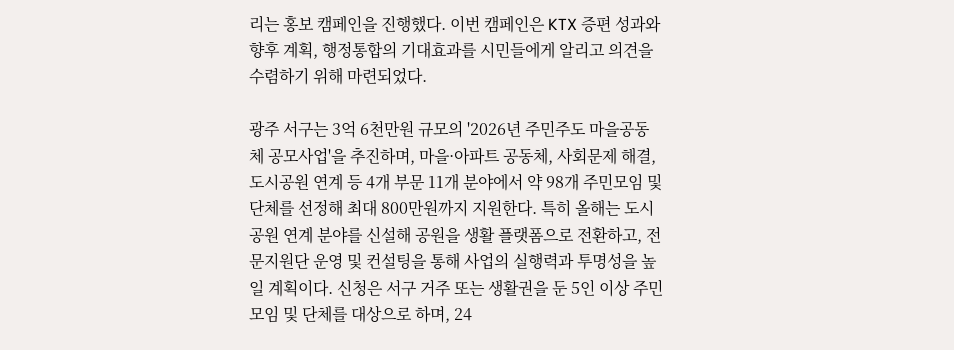리는 홍보 캠페인을 진행했다. 이번 캠페인은 KTX 증편 성과와 향후 계획, 행정통합의 기대효과를 시민들에게 알리고 의견을 수렴하기 위해 마련되었다.

광주 서구는 3억 6천만원 규모의 '2026년 주민주도 마을공동체 공모사업'을 추진하며, 마을·아파트 공동체, 사회문제 해결, 도시공원 연계 등 4개 부문 11개 분야에서 약 98개 주민모임 및 단체를 선정해 최대 800만원까지 지원한다. 특히 올해는 도시공원 연계 분야를 신설해 공원을 생활 플랫폼으로 전환하고, 전문지원단 운영 및 컨설팅을 통해 사업의 실행력과 투명성을 높일 계획이다. 신청은 서구 거주 또는 생활권을 둔 5인 이상 주민모임 및 단체를 대상으로 하며, 24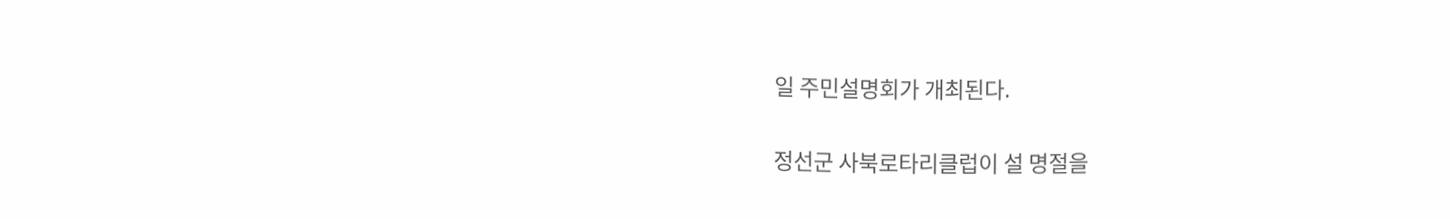일 주민설명회가 개최된다.

정선군 사북로타리클럽이 설 명절을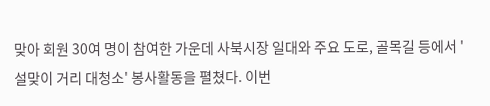맞아 회원 30여 명이 참여한 가운데 사북시장 일대와 주요 도로, 골목길 등에서 '설맞이 거리 대청소' 봉사활동을 펼쳤다. 이번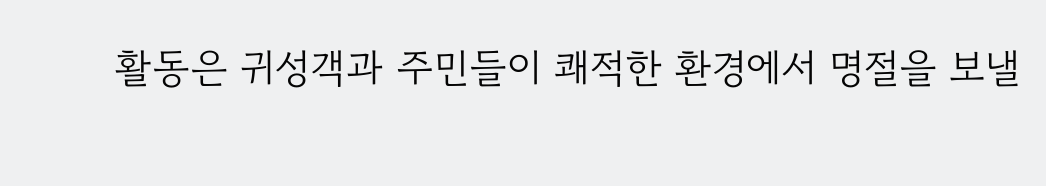활동은 귀성객과 주민들이 쾌적한 환경에서 명절을 보낼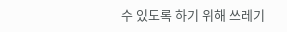수 있도록 하기 위해 쓰레기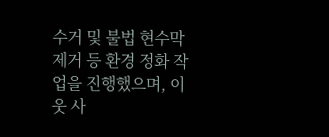수거 및 불법 현수막 제거 등 환경 정화 작업을 진행했으며, 이웃 사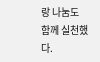랑 나눔도 함께 실천했다.